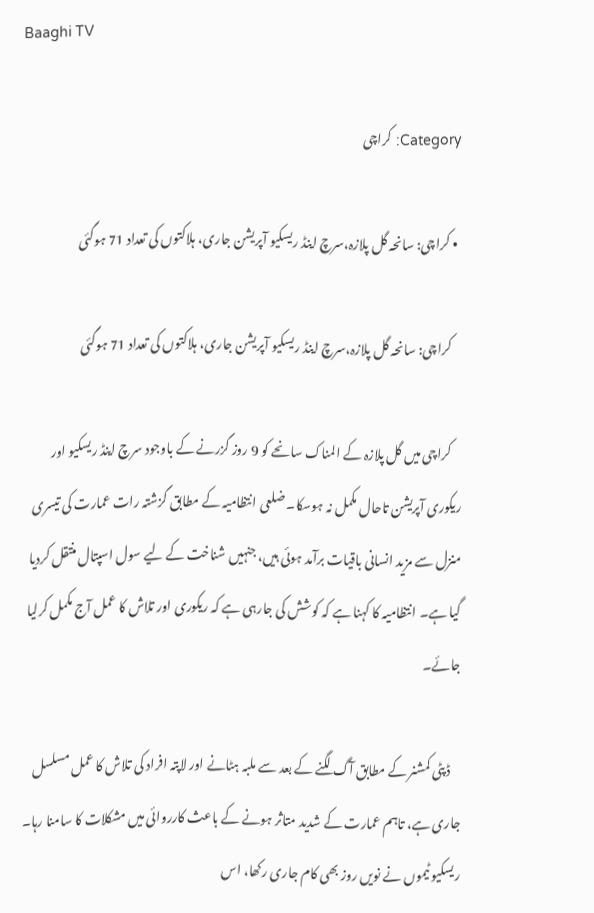Baaghi TV

Category: کراچی

  • کراچی: سانحہ گل پلازہ،سرچ اینڈ ریسکیو آپریشن جاری، ہلاکتوں کی تعداد 71 ہوگئی

    کراچی: سانحہ گل پلازہ،سرچ اینڈ ریسکیو آپریشن جاری، ہلاکتوں کی تعداد 71 ہوگئی

    کراچی میں گل پلازہ کے المناک سانحے کو 9 روز گزرنے کے باوجود سرچ اینڈ ریسکیو اور ریکوری آپریشن تاحال مکمل نہ ہوسکا۔ ضلعی انتظامیہ کے مطابق گزشتہ رات عمارت کی تیسری منزل سے مزید انسانی باقیات برآمد ہوئی ہیں، جنہیں شناخت کے لیے سول اسپتال منتقل کردیا گیا ہے۔ انتظامیہ کا کہنا ہے کہ کوشش کی جارہی ہے کہ ریکوری اور تلاش کا عمل آج مکمل کرلیا جائے۔

    ڈپٹی کمشنر کے مطابق آگ لگنے کے بعد سے ملبہ ہٹانے اور لاپتہ افراد کی تلاش کا عمل مسلسل جاری ہے، تاہم عمارت کے شدید متاثر ہونے کے باعث کارروائی میں مشکلات کا سامنا رہا۔ ریسکیو ٹیموں نے نویں روز بھی کام جاری رکھا، اس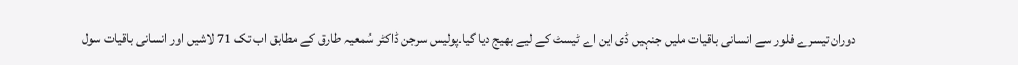دوران تیسرے فلور سے انسانی باقیات ملیں جنہیں ڈی این اے ٹیسٹ کے لیے بھیج دیا گیا۔پولیس سرجن ڈاکٹر سُمعیہ طارق کے مطابق اب تک 71 لاشیں اور انسانی باقیات سول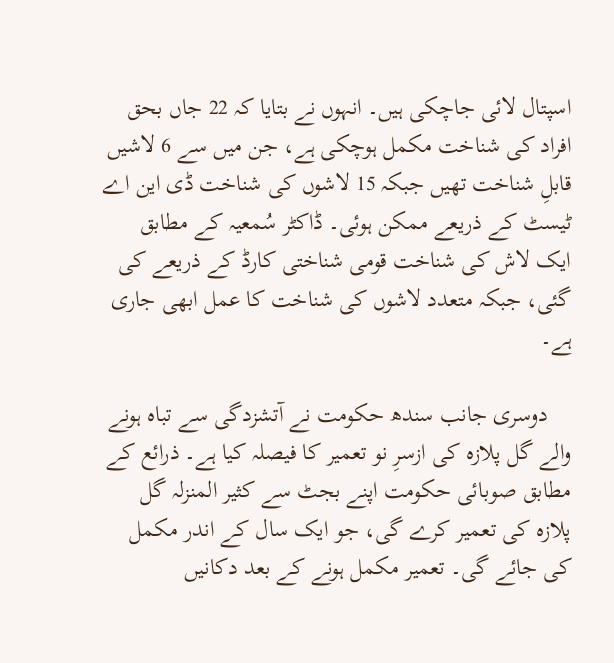اسپتال لائی جاچکی ہیں۔ انہوں نے بتایا کہ 22 جاں بحق افراد کی شناخت مکمل ہوچکی ہے، جن میں سے 6 لاشیں قابلِ شناخت تھیں جبکہ 15 لاشوں کی شناخت ڈی این اے ٹیسٹ کے ذریعے ممکن ہوئی۔ ڈاکٹر سُمعیہ کے مطابق ایک لاش کی شناخت قومی شناختی کارڈ کے ذریعے کی گئی، جبکہ متعدد لاشوں کی شناخت کا عمل ابھی جاری ہے۔

    دوسری جانب سندھ حکومت نے آتشزدگی سے تباہ ہونے والے گل پلازہ کی ازسرِ نو تعمیر کا فیصلہ کیا ہے۔ ذرائع کے مطابق صوبائی حکومت اپنے بجٹ سے کثیر المنزلہ گل پلازہ کی تعمیر کرے گی، جو ایک سال کے اندر مکمل کی جائے گی۔ تعمیر مکمل ہونے کے بعد دکانیں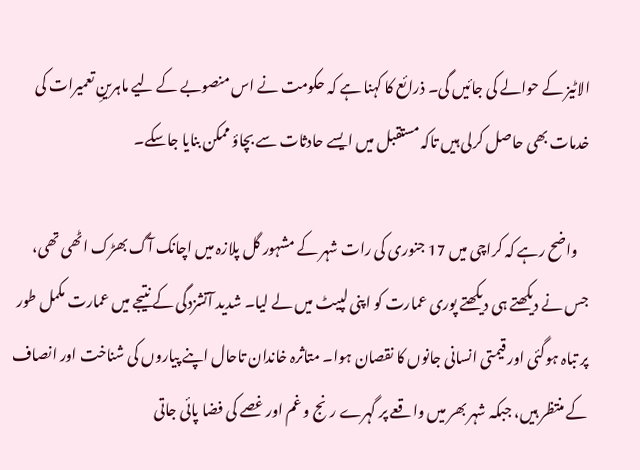الاٹیز کے حوالے کی جائیں گی۔ ذرائع کا کہنا ہے کہ حکومت نے اس منصوبے کے لیے ماہرینِ تعمیرات کی خدمات بھی حاصل کرلی ہیں تاکہ مستقبل میں ایسے حادثات سے بچاؤ ممکن بنایا جاسکے۔

    واضح رہے کہ کراچی میں 17 جنوری کی رات شہر کے مشہور گل پلازہ میں اچانک آگ بھڑک اٹھی تھی، جس نے دیکھتے ہی دیکھتے پوری عمارت کو اپنی لپیٹ میں لے لیا۔ شدید آتشزدگی کے نتیجے میں عمارت مکمل طور پر تباہ ہوگئی اور قیمتی انسانی جانوں کا نقصان ہوا۔ متاثرہ خاندان تاحال اپنے پیاروں کی شناخت اور انصاف کے منتظر ہیں، جبکہ شہر بھر میں واقعے پر گہرے رنج و غم اور غصے کی فضا پائی جاتی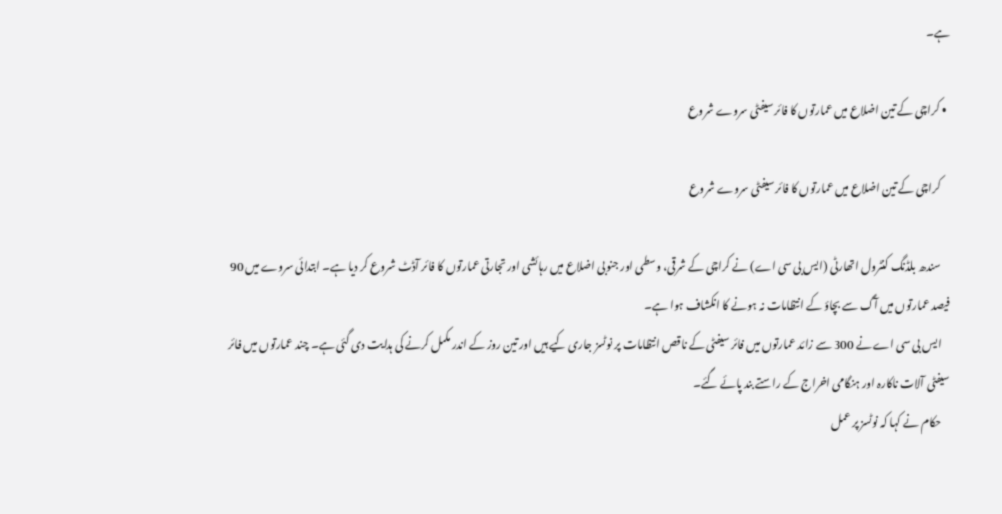ہے۔

  • کراچی کے تین اضلاع میں عمارتوں کا فائر سیفٹی سروے شروع

    کراچی کے تین اضلاع میں عمارتوں کا فائر سیفٹی سروے شروع

    سندھ بلڈنگ کنٹرول اتھارٹی (ایس بی سی اے) نے کراچی کے شرقی، وسطی اور جنوبی اضلاع میں رہائشی اور تجارتی عمارتوں کا فائر آڈٹ شروع کر دیا ہے۔ ابتدائی سروے میں 90 فیصد عمارتوں میں آگ سے بچاؤ کے انتظامات نہ ہونے کا انکشاف ہوا ہے۔
    ایس بی سی اے نے 300 سے زائد عمارتوں میں فائر سیفٹی کے ناقص انتظامات پر نوٹسز جاری کیے ہیں اور تین روز کے اندر مکمل کرنے کی ہدایت دی گئی ہے۔ چند عمارتوں میں فائر سیفٹی آلات ناکارہ اور ہنگامی اخراج کے راستے بند پائے گئے۔
    حکام نے کہا کہ نوٹسز پر عمل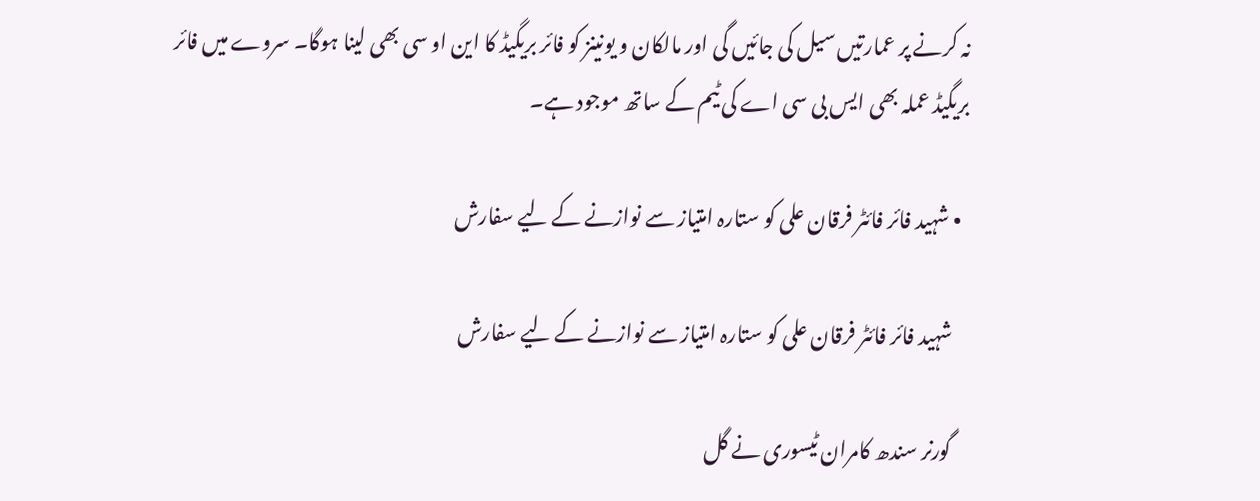نہ کرنے پر عمارتیں سیل کی جائیں گی اور مالکان و یونینز کو فائر بریگیڈ کا این او سی بھی لینا ہوگا۔ سروے میں فائر بریگیڈ عملہ بھی ایس بی سی اے کی ٹیم کے ساتھ موجود ہے۔

  • شہید فائر فائٹر فرقان علی کو ستارہ امتیاز سے نوازنے کے لیے سفارش

    شہید فائر فائٹر فرقان علی کو ستارہ امتیاز سے نوازنے کے لیے سفارش

    گورنر سندھ کامران ٹیسوری نے گل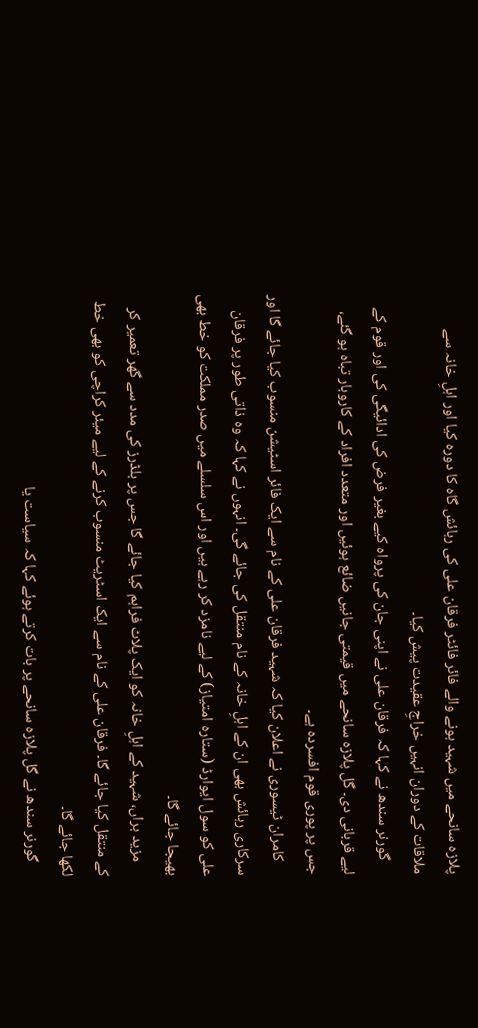پلازہ سانحے میں شہید ہونے والے فائر فائٹر فرقان علی کی رہائش گاہ کا دورہ کیا اور اہلِ خانہ سے ملاقات کے دوران انہیں خراجِ عقیدت پیش کیا۔
    گورنر سندھ نے کہا کہ فرقان علی نے اپنی جان کی پرواہ کیے بغیر فرض کی ادائیگی کی اور قوم کے لیے قربانی دی۔ گل پلازہ سانحے میں قیمتی جانیں ضائع ہوئیں اور متعدد افراد کے کاروبار تباہ ہو گئے، جس پر پوری قوم افسردہ ہے۔
    کامران ٹیسوری نے اعلان کیا کہ شہید فرقان علی کے نام سے ایک فائر اسٹیشن منسوب کیا جائے گا اور سرکاری رہائش بھی ان کے اہلِ خانہ کے نام منتقل کی جائے گی۔ انہوں نے کہا کہ وہ ذاتی طور پر فرقان علی کو سول ایوارڈ (ستارہ امتیاز) کے لیے نامزد کر رہے ہیں اور اس سلسلے میں صدر مملکت کو خط بھی بھیجا جائے گا۔
    مزید براں، شہید کے اہلِ خانہ کو ایک پلاٹ فراہم کیا جائے گا جس پر بلڈرز کی مدد سے گھر تعمیر کر کے منتقل کیا جائے گا۔ فرقان علی کے نام سے ایک اسٹریٹ منسوب کرنے کے لیے میئر کراچی کو بھی خط لکھا جائے گا۔
    گورنر سندھ نے گل پلازہ سانحے پر بات کرتے ہوئے کہا کہ سیاست یا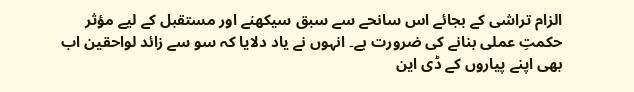الزام تراشی کے بجائے اس سانحے سے سبق سیکھنے اور مستقبل کے لیے مؤثر حکمتِ عملی بنانے کی ضرورت ہے۔ انہوں نے یاد دلایا کہ سو سے زائد لواحقین اب بھی اپنے پیاروں کے ڈی این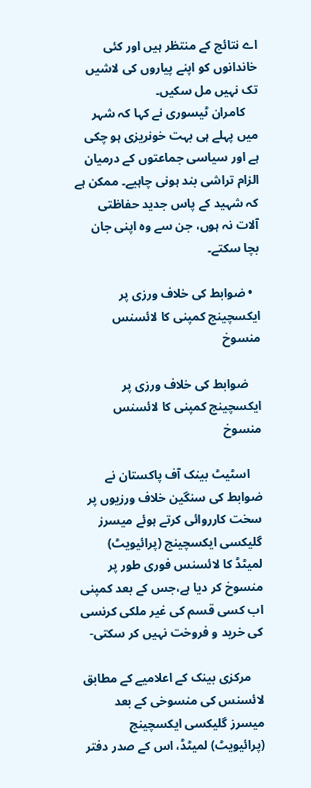اے نتائج کے منتظر ہیں اور کئی خاندانوں کو اپنے پیاروں کی لاشیں تک نہیں مل سکیں۔
    کامران ٹیسوری نے کہا کہ شہر میں پہلے ہی بہت خونریزی ہو چکی ہے اور سیاسی جماعتوں کے درمیان الزام تراشی بند ہونی چاہیے۔ ممکن ہے کہ شہید کے پاس جدید حفاظتی آلات نہ ہوں، جن سے وہ اپنی جان بچا سکتے۔

  • ضوابط کی خلاف ورزی پر ایکسچینج کمپنی کا لائسنس منسوخ

    ضوابط کی خلاف ورزی پر ایکسچینج کمپنی کا لائسنس منسوخ

    اسٹیٹ بینک آف پاکستان نے ضوابط کی سنگین خلاف ورزیوں پر سخت کارروائی کرتے ہوئے میسرز گلیکسی ایکسچینج (پرائیویٹ) لمیٹڈ کا لائسنس فوری طور پر منسوخ کر دیا ہے،جس کے بعد کمپنی اب کسی قسم کی غیر ملکی کرنسی کی خرید و فروخت نہیں کر سکتی-

    مرکزی بینک کے اعلامیے کے مطابق لائسنس کی منسوخی کے بعد میسرز گلیکسی ایکسچینج (پرائیویٹ) لمیٹڈ، اس کے صدر دفتر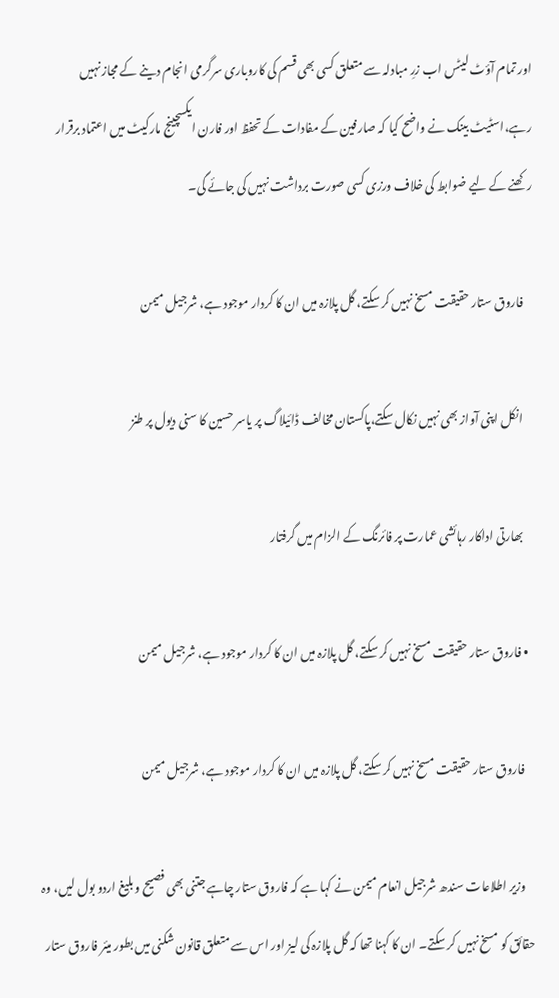اور تمام آؤٹ لیٹس اب زرِ مبادلہ سے متعلق کسی بھی قسم کی کاروباری سرگرمی انجام دینے کے مجاز نہیں رہے،اسٹیٹ بینک نے واضح کیا کہ صارفین کے مفادات کے تحفظ اور فارن ایکسچینج مارکیٹ میں اعتماد برقرار رکھنے کے لیے ضوابط کی خلاف ورزی کسی صورت برداشت نہیں کی جائے گی۔

    فاروق ستار حقیقت مسخ نہیں کر سکتے، گل پلازہ میں ان کا کردار موجود ہے، شرجیل میمن

    انکل اپنی آواز بھی نہیں نکال سکتے،پاکستان مخالف ڈائیلاگ پر یاسر حسین کا سنی دیول پر طنز

    بھارتی اداکار رہائشی عمارت پر فائرنگ کے الزام میں گرفتار

  • فاروق ستار حقیقت مسخ نہیں کر سکتے، گل پلازہ میں ان کا کردار موجود ہے، شرجیل میمن

    فاروق ستار حقیقت مسخ نہیں کر سکتے، گل پلازہ میں ان کا کردار موجود ہے، شرجیل میمن

    وزیر اطلاعات سندھ شرجیل انعام میمن نے کہا ہے کہ فاروق ستار چاہے جتنی بھی فصیح و بلیغ اردو بول لیں، وہ حقائق کو مسخ نہیں کر سکتے۔ ان کا کہنا تھا کہ گل پلازہ کی لیز اور اس سے متعلق قانون شکنی میں بطور میئر فاروق ستار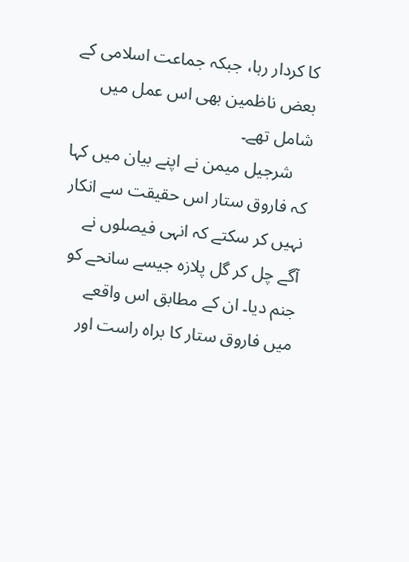کا کردار رہا، جبکہ جماعت اسلامی کے بعض ناظمین بھی اس عمل میں شامل تھے۔
    شرجیل میمن نے اپنے بیان میں کہا کہ فاروق ستار اس حقیقت سے انکار نہیں کر سکتے کہ انہی فیصلوں نے آگے چل کر گل پلازہ جیسے سانحے کو جنم دیا۔ ان کے مطابق اس واقعے میں فاروق ستار کا براہ راست اور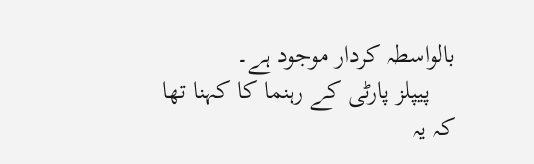بالواسطہ کردار موجود ہے۔
    پیپلز پارٹی کے رہنما کا کہنا تھا کہ یہ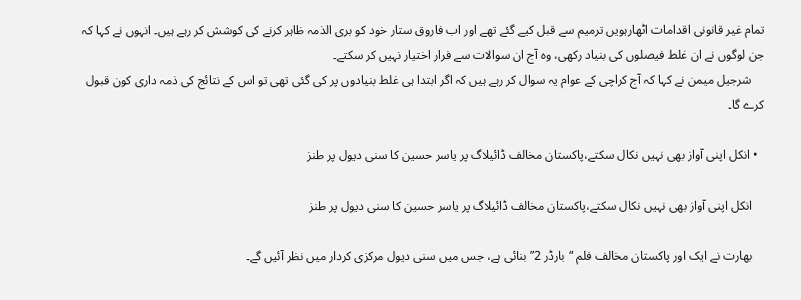تمام غیر قانونی اقدامات اٹھارہویں ترمیم سے قبل کیے گئے تھے اور اب فاروق ستار خود کو بری الذمہ ظاہر کرنے کی کوشش کر رہے ہیں۔ انہوں نے کہا کہ جن لوگوں نے ان غلط فیصلوں کی بنیاد رکھی، وہ آج ان سوالات سے فرار اختیار نہیں کر سکتے۔
    شرجیل میمن نے کہا کہ آج کراچی کے عوام یہ سوال کر رہے ہیں کہ اگر ابتدا ہی غلط بنیادوں پر کی گئی تھی تو اس کے نتائج کی ذمہ داری کون قبول کرے گا۔

  • انکل اپنی آواز بھی نہیں نکال سکتے،پاکستان مخالف ڈائیلاگ پر یاسر حسین کا سنی دیول پر طنز

    انکل اپنی آواز بھی نہیں نکال سکتے،پاکستان مخالف ڈائیلاگ پر یاسر حسین کا سنی دیول پر طنز

    بھارت نے ایک اور پاکستان مخالف فلم “بارڈر 2” بنائی ہے، جس میں سنی دیول مرکزی کردار میں نظر آئیں گے۔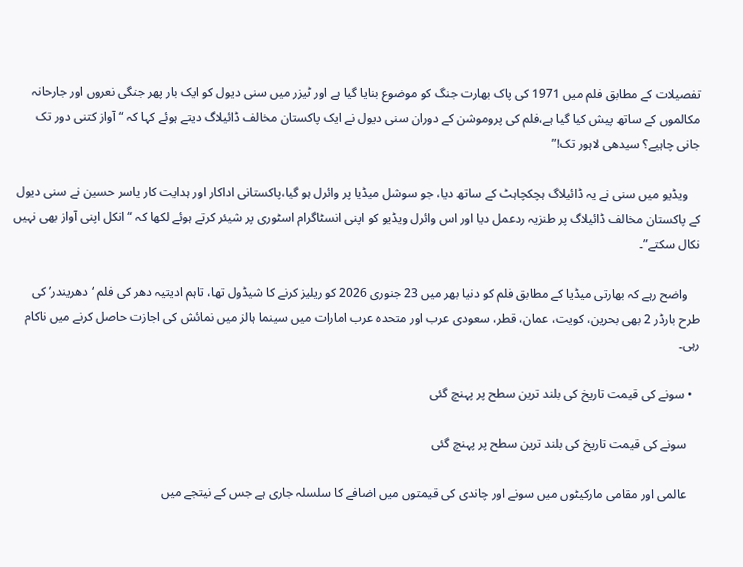تفصیلات کے مطابق فلم میں 1971 کی پاک بھارت جنگ کو موضوع بنایا گیا ہے اور ٹیزر میں سنی دیول کو ایک بار پھر جنگی نعروں اور جارحانہ مکالموں کے ساتھ پیش کیا گیا ہے،فلم کی پروموشن کے دوران سنی دیول نے ایک پاکستان مخالف ڈائیلاگ دیتے ہوئے کہا کہ “آواز کتنی دور تک جانی چاہیے؟ سیدھی لاہور تک!”

    ویڈیو میں سنی نے یہ ڈائیلاگ ہچکچاہٹ کے ساتھ دیا، جو سوشل میڈیا پر وائرل ہو گیا،پاکستانی اداکار اور ہدایت کار یاسر حسین نے سنی دیول کے پاکستان مخالف ڈائیلاگ پر طنزیہ ردعمل دیا اور اس وائرل ویڈیو کو اپنی انسٹاگرام اسٹوری پر شیئر کرتے ہوئے لکھا کہ “انکل اپنی آواز بھی نہیں نکال سکتے”۔

    واضح رہے کہ بھارتی میڈیا کے مطابق فلم کو دنیا بھر میں 23 جنوری 2026 کو ریلیز کرنے کا شیڈول تھا، تاہم ادیتیہ دھر کی فلم ‘دھریندر’ کی طرح بارڈر 2 بھی بحرین، کویت، عمان، قطر، سعودی عرب اور متحدہ عرب امارات میں سینما ہالز میں نمائش کی اجازت حاصل کرنے میں ناکام رہی۔

  • سونے کی قیمت تاریخ کی بلند ترین سطح پر پہنچ گئی

    سونے کی قیمت تاریخ کی بلند ترین سطح پر پہنچ گئی

    عالمی اور مقامی مارکیٹوں میں سونے اور چاندی کی قیمتوں میں اضافے کا سلسلہ جاری ہے جس کے نیتجے میں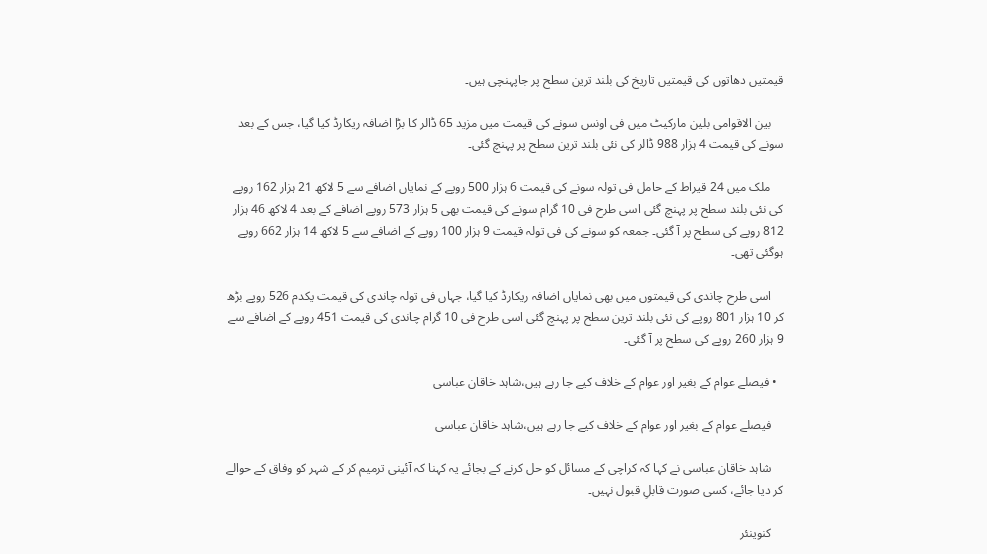قیمتیں دھاتوں کی قیمتیں تاریخ کی بلند ترین سطح پر جاپہنچی ہیں۔

    بین الاقوامی بلین مارکیٹ میں فی اونس سونے کی قیمت میں مزید 65 ڈالر کا بڑا اضافہ ریکارڈ کیا گیا، جس کے بعد سونے کی قیمت 4 ہزار 988 ڈالر کی نئی بلند ترین سطح پر پہنچ گئی۔

    ملک میں 24 قیراط کے حامل فی تولہ سونے کی قیمت 6 ہزار 500 روپے کے نمایاں اضافے سے 5 لاکھ 21 ہزار 162 روپے کی نئی بلند سطح پر پہنچ گئی اسی طرح فی 10 گرام سونے کی قیمت بھی 5 ہزار 573 روپے اضافے کے بعد 4 لاکھ 46 ہزار 812 روپے کی سطح پر آ گئی۔ جمعہ کو سونے کی فی تولہ قیمت 9 ہزار 100 روپے کے اضافے سے 5 لاکھ 14 ہزار 662 روپے ہوگئی تھی۔

    اسی طرح چاندی کی قیمتوں میں بھی نمایاں اضافہ ریکارڈ کیا گیا، جہاں فی تولہ چاندی کی قیمت یکدم 526 روپے بڑھ کر 10 ہزار 801 روپے کی نئی بلند ترین سطح پر پہنچ گئی اسی طرح فی 10 گرام چاندی کی قیمت 451 روپے کے اضافے سے 9 ہزار 260 روپے کی سطح پر آ گئی۔

  • فیصلے عوام کے بغیر اور عوام کے خلاف کیے جا رہے ہیں،شاہد خاقان عباسی

    فیصلے عوام کے بغیر اور عوام کے خلاف کیے جا رہے ہیں،شاہد خاقان عباسی

    شاہد خاقان عباسی نے کہا کہ کراچی کے مسائل کو حل کرنے کے بجائے یہ کہنا کہ آئینی ترمیم کر کے شہر کو وفاق کے حوالے کر دیا جائے، کسی صورت قابلِ قبول نہیں۔

    کنوینئر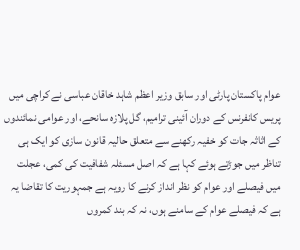عوام پاکستان پارٹی اور سابق وزیر اعظم شاہد خاقان عباسی نے کراچی میں پریس کانفرنس کے دوران آئینی ترامیم، گل پلازہ سانحے، اور عوامی نمائندوں کے اثاثہ جات کو خفیہ رکھنے سے متعلق حالیہ قانون سازی کو ایک ہی تناظر میں جوڑتے ہوئے کہا ہے کہ اصل مسئلہ شفافیت کی کمی، عجلت میں فیصلے اور عوام کو نظر انداز کرنے کا رویہ ہے جمہوریت کا تقاضا یہ ہے کہ فیصلے عوام کے سامنے ہوں، نہ کہ بند کمروں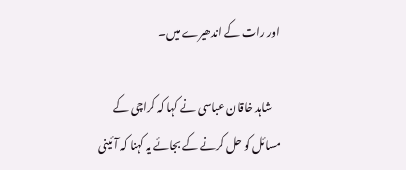اور رات کے اندھیرے میں۔

    شاہد خاقان عباسی نے کہا کہ کراچی کے مسائل کو حل کرنے کے بجائے یہ کہنا کہ آئینی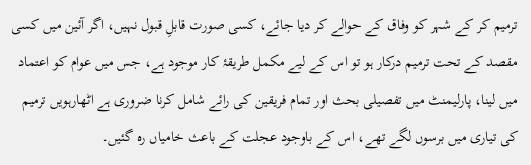ترمیم کر کے شہر کو وفاق کے حوالے کر دیا جائے، کسی صورت قابلِ قبول نہیں، اگر آئین میں کسی مقصد کے تحت ترمیم درکار ہو تو اس کے لیے مکمل طریقۂ کار موجود ہے، جس میں عوام کو اعتماد میں لینا، پارلیمنٹ میں تفصیلی بحث اور تمام فریقین کی رائے شامل کرنا ضروری ہے اٹھارہویں ترمیم کی تیاری میں برسوں لگے تھے، اس کے باوجود عجلت کے باعث خامیاں رہ گئیں۔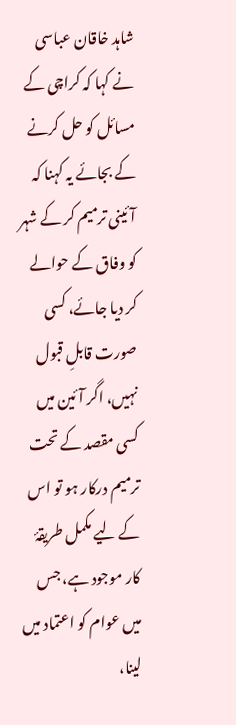شاہد خاقان عباسی نے کہا کہ کراچی کے مسائل کو حل کرنے کے بجائے یہ کہنا کہ آئینی ترمیم کر کے شہر کو وفاق کے حوالے کر دیا جائے، کسی صورت قابلِ قبول نہیں، اگر آئین میں کسی مقصد کے تحت ترمیم درکار ہو تو اس کے لیے مکمل طریقۂ کار موجود ہے، جس میں عوام کو اعتماد میں لینا،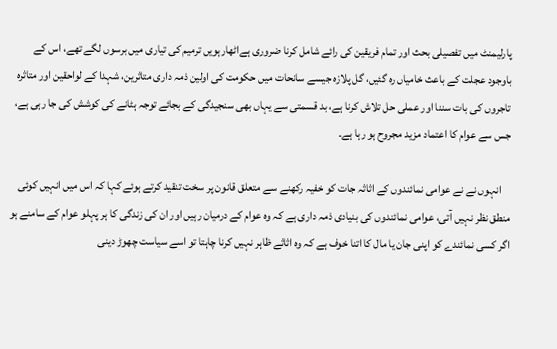پارلیمنٹ میں تفصیلی بحث اور تمام فریقین کی رائے شامل کرنا ضروری ہےاٹھارہویں ترمیم کی تیاری میں برسوں لگے تھے، اس کے باوجود عجلت کے باعث خامیاں رہ گئیں، گل پلازہ جیسے سانحات میں حکومت کی اولین ذمہ داری متاثرین، شہدا کے لواحقین اور متاثرہ تاجروں کی بات سننا اور عملی حل تلاش کرنا ہے، بد قسمتی سے یہاں بھی سنجیدگی کے بجائے توجہ ہٹانے کی کوشش کی جا رہی ہے، جس سے عوام کا اعتماد مزید مجروح ہو رہا ہے۔

    انہوں نے نے عوامی نمائندوں کے اثاثہ جات کو خفیہ رکھنے سے متعلق قانون پر سخت تنقید کرتے ہوئے کہا کہ اس میں انہیں کوئی منطق نظر نہیں آتی، عوامی نمائندوں کی بنیادی ذمہ داری ہے کہ وہ عوام کے درمیان رہیں اور ان کی زندگی کا ہر پہلو عوام کے سامنے ہو اگر کسی نمائندے کو اپنی جان یا مال کا اتنا خوف ہے کہ وہ اثاثے ظاہر نہیں کرنا چاہتا تو اسے سیاست چھوڑ دینی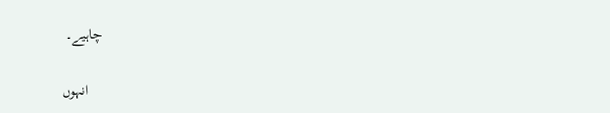چاہیے۔

    انہوں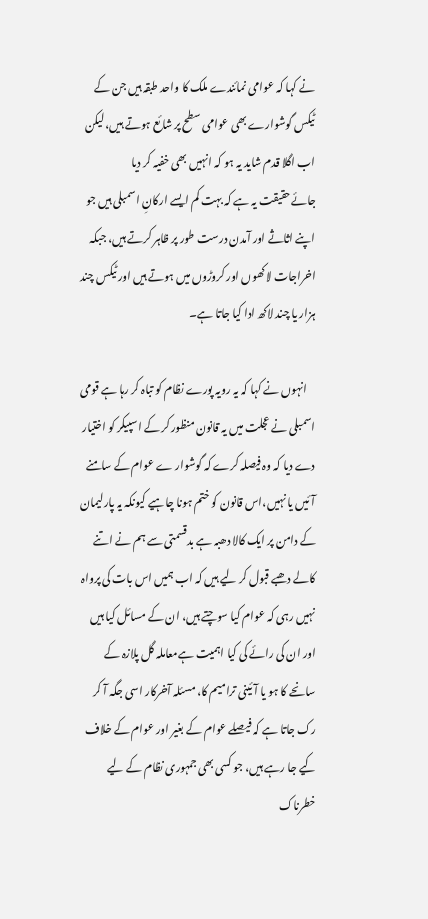نے کہا کہ عوامی نمائندے ملک کا واحد طبقہ ہیں جن کے ٹیکس گوشوارے بھی عوامی سطح پر شائع ہوتے ہیں، لیکن اب اگلا قدم شاید یہ ہو کہ انہیں بھی خفیہ کر دیا جائےحقیقت یہ ہے کہ بہت کم ایسے ارکانِ اسمبلی ہیں جو اپنے اثاثے اور آمدن درست طور پر ظاہر کرتے ہیں، جبکہ اخراجات لاکھوں اور کروڑوں میں ہوتے ہیں اور ٹیکس چند ہزار یا چند لاکھ ادا کیا جاتا ہے۔

    انہوں نے کہا کہ یہ رویہ پورے نظام کو تباہ کر رہا ہے قومی اسمبلی نے عجلت میں یہ قانون منظور کر کے اسپیکر کو اختیار دے دیا کہ وہ فیصلہ کرے کہ گوشوار ے عوام کے سامنے آئیں یا نہیں،اس قانون کو ختم ہونا چاہیے کیونکہ یہ پارلیمان کے دامن پر ایک کالا دھبہ ہے بدقسمتی سے ہم نے اتنے کالے دھبے قبول کر لیے ہیں کہ اب ہمیں اس بات کی پرواہ نہیں رہی کہ عوام کیا سوچتے ہیں، ان کے مسائل کیا ہیں اور ان کی رائے کی کیا اہمیت ہےمعاملہ گل پلازہ کے سانحے کا ہو یا آئینی ترامیم کا، مسئلہ آخرکار اسی جگہ آ کر رک جاتا ہے کہ فیصلے عوام کے بغیر اور عوام کے خلاف کیے جا رہے ہیں، جو کسی بھی جمہوری نظام کے لیے خطرناک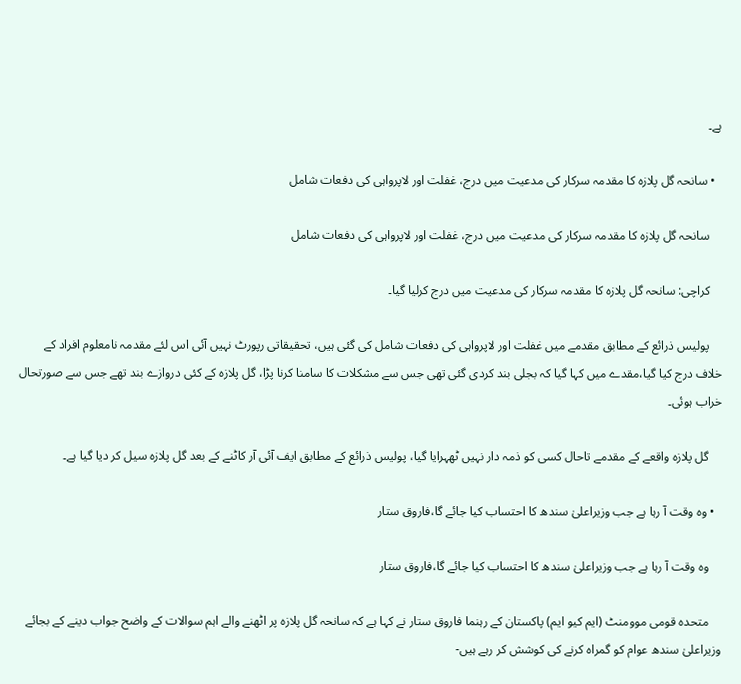ہے۔

  • سانحہ گل پلازہ کا مقدمہ سرکار کی مدعیت میں درج، غفلت اور لاپرواہی کی دفعات شامل

    سانحہ گل پلازہ کا مقدمہ سرکار کی مدعیت میں درج، غفلت اور لاپرواہی کی دفعات شامل

    کراچی: سانحہ گل پلازہ کا مقدمہ سرکار کی مدعیت میں درج کرلیا گیا۔

    پولیس ذرائع کے مطابق مقدمے میں غفلت اور لاپرواہی کی دفعات شامل کی گئی ہیں، تحقیقاتی رپورٹ نہیں آئی اس لئے مقدمہ نامعلوم افراد کے خلاف درج کیا گیا،مقدے میں کہا گیا کہ بجلی بند کردی گئی تھی جس سے مشکلات کا سامنا کرنا پڑا، گل پلازہ کے کئی دروازے بند تھے جس سے صورتحال خراب ہوئی۔

    گل پلازہ واقعے کے مقدمے تاحال کسی کو ذمہ دار نہیں ٹھہرایا گیا، پولیس ذرائع کے مطابق ایف آئی آر کاٹنے کے بعد گل پلازہ سیل کر دیا گیا ہے۔

  • وہ وقت آ رہا ہے جب وزیراعلیٰ سندھ کا احتساب کیا جائے گا،فاروق ستار

    وہ وقت آ رہا ہے جب وزیراعلیٰ سندھ کا احتساب کیا جائے گا،فاروق ستار

    متحدہ قومی موومنٹ (ایم کیو ایم) پاکستان کے رہنما فاروق ستار نے کہا ہے کہ سانحہ گل پلازہ پر اٹھنے والے اہم سوالات کے واضح جواب دینے کے بجائے وزیراعلیٰ سندھ عوام کو گمراہ کرنے کی کوشش کر رہے ہیں-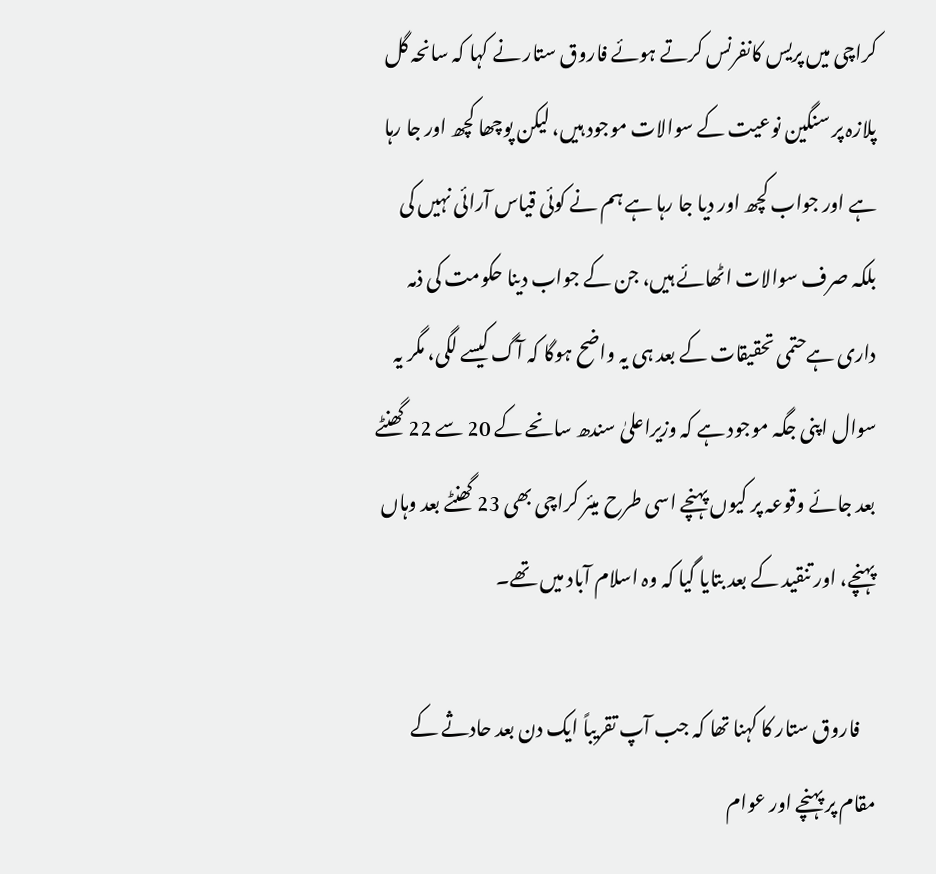کراچی میں پریس کانفرنس کرتے ہوئے فاروق ستار نے کہا کہ سانحہ گل پلازہ پر سنگین نوعیت کے سوالات موجود ہیں، لیکن پوچھا کچھ اور جا رہا ہے اور جواب کچھ اور دیا جا رہا ہے ہم نے کوئی قیاس آرائی نہیں کی بلکہ صرف سوالات اٹھائے ہیں، جن کے جواب دینا حکومت کی ذمہ داری ہےحتمی تحقیقات کے بعد ہی یہ واضح ہوگا کہ آگ کیسے لگی، مگر یہ سوال اپنی جگہ موجود ہے کہ وزیراعلیٰ سندھ سانحے کے 20 سے 22 گھنٹے بعد جائے وقوعہ پر کیوں پہنچے اسی طرح میئر کراچی بھی 23 گھنٹے بعد وہاں پہنچے، اور تنقید کے بعد بتایا گیا کہ وہ اسلام آباد میں تھے۔

    فاروق ستار کا کہنا تھا کہ جب آپ تقریباً ایک دن بعد حادثے کے مقام پر پہنچے اور عوام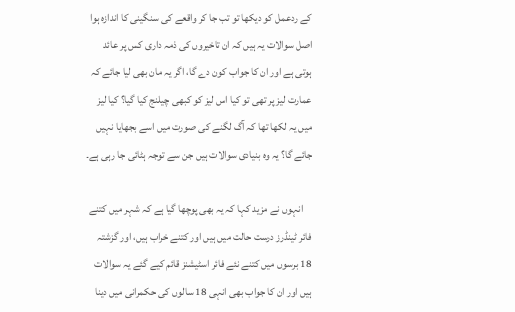کے ردعمل کو دیکھا تو تب جا کر واقعے کی سنگینی کا اندازہ ہوا اصل سوالات یہ ہیں کہ ان تاخیروں کی ذمہ داری کس پر عائد ہوتی ہے اور ان کا جواب کون دے گا، اگر یہ مان بھی لیا جائے کہ عمارت لیز پر تھی تو کیا اس لیز کو کبھی چیلنج کیا گیا؟ کیا لیز میں یہ لکھا تھا کہ آگ لگنے کی صورت میں اسے بجھایا نہیں جائے گا؟ یہ وہ بنیادی سوالات ہیں جن سے توجہ ہٹائی جا رہی ہے۔

    انہوں نے مزید کہا کہ یہ بھی پوچھا گیا ہے کہ شہر میں کتنے فائر ٹینڈرز درست حالت میں ہیں اور کتنے خراب ہیں، اور گزشتہ 18 برسوں میں کتنے نئے فائر اسٹیشنز قائم کیے گئے یہ سوالات ہیں اور ان کا جواب بھی انہی 18 سالوں کی حکمرانی میں دینا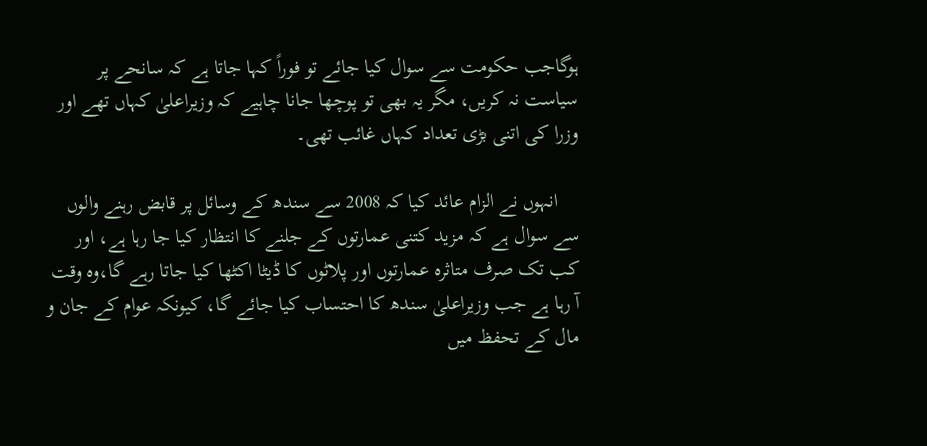ہوگاجب حکومت سے سوال کیا جائے تو فوراً کہا جاتا ہے کہ سانحے پر سیاست نہ کریں، مگر یہ بھی تو پوچھا جانا چاہیے کہ وزیراعلیٰ کہاں تھے اور وزرا کی اتنی بڑی تعداد کہاں غائب تھی۔

    انہوں نے الزام عائد کیا کہ 2008 سے سندھ کے وسائل پر قابض رہنے والوں سے سوال ہے کہ مزید کتنی عمارتوں کے جلنے کا انتظار کیا جا رہا ہے، اور کب تک صرف متاثرہ عمارتوں اور پلاٹوں کا ڈیٹا اکٹھا کیا جاتا رہے گا،وہ وقت آ رہا ہے جب وزیراعلیٰ سندھ کا احتساب کیا جائے گا، کیونکہ عوام کے جان و مال کے تحفظ میں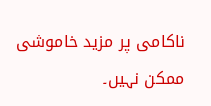ناکامی پر مزید خاموشی ممکن نہیں۔